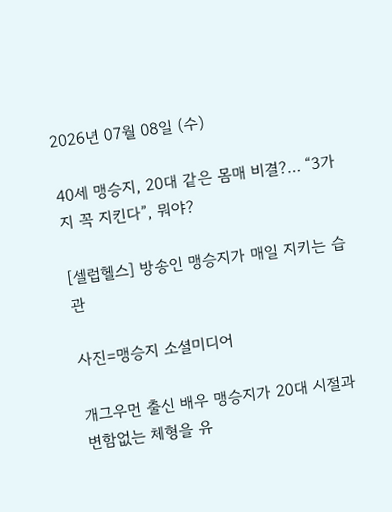2026년 07월 08일 (수)

40세 맹승지, 20대 같은 몸매 비결?… “3가지 꼭 지킨다”, 뭐야?

[셀럽헬스] 방송인 맹승지가 매일 지키는 습관

사진=맹승지 소셜미디어

개그우먼 출신 배우 맹승지가 20대 시절과 변함없는 체형을 유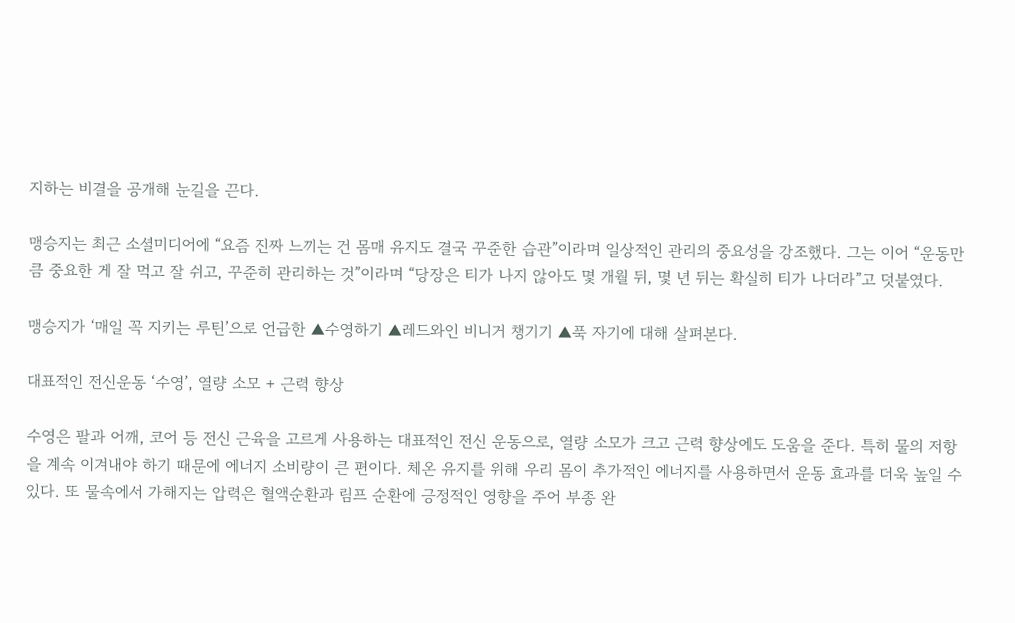지하는 비결을 공개해 눈길을 끈다.

맹승지는 최근 소셜미디어에 “요즘 진짜 느끼는 건 몸매 유지도 결국 꾸준한 습관”이라며 일상적인 관리의 중요성을 강조했다. 그는 이어 “운동만큼 중요한 게 잘 먹고 잘 쉬고, 꾸준히 관리하는 것”이라며 “당장은 티가 나지 않아도 몇 개월 뒤, 몇 년 뒤는 확실히 티가 나더라”고 덧붙였다.

맹승지가 ‘매일 꼭 지키는 루틴’으로 언급한 ▲수영하기 ▲레드와인 비니거 챙기기 ▲푹 자기에 대해 살펴본다.

대표적인 전신운동 ‘수영’, 열량 소모 + 근력 향상

수영은 팔과 어깨, 코어 등 전신 근육을 고르게 사용하는 대표적인 전신 운동으로, 열량 소모가 크고 근력 향상에도 도움을 준다. 특히 물의 저항을 계속 이겨내야 하기 때문에 에너지 소비량이 큰 편이다. 체온 유지를 위해 우리 몸이 추가적인 에너지를 사용하면서 운동 효과를 더욱 높일 수 있다. 또 물속에서 가해지는 압력은 혈액순환과 림프 순환에 긍정적인 영향을 주어 부종 완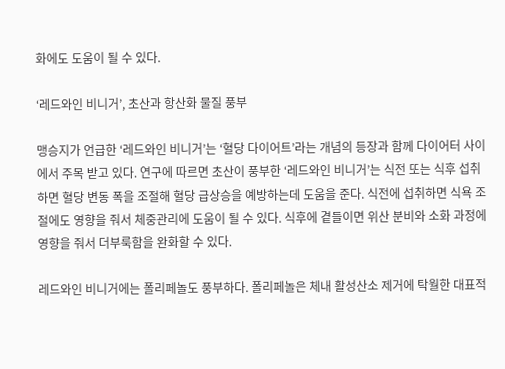화에도 도움이 될 수 있다.

‘레드와인 비니거’, 초산과 항산화 물질 풍부

맹승지가 언급한 ‘레드와인 비니거’는 ‘혈당 다이어트’라는 개념의 등장과 함께 다이어터 사이에서 주목 받고 있다. 연구에 따르면 초산이 풍부한 ‘레드와인 비니거’는 식전 또는 식후 섭취하면 혈당 변동 폭을 조절해 혈당 급상승을 예방하는데 도움을 준다. 식전에 섭취하면 식욕 조절에도 영향을 줘서 체중관리에 도움이 될 수 있다. 식후에 곁들이면 위산 분비와 소화 과정에 영향을 줘서 더부룩함을 완화할 수 있다.

레드와인 비니거에는 폴리페놀도 풍부하다. 폴리페놀은 체내 활성산소 제거에 탁월한 대표적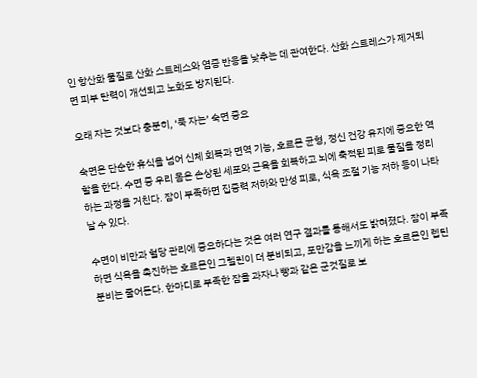인 항산화 물질로 산화 스트레스와 염증 반응을 낮추는 데 관여한다. 산화 스트레스가 제거되면 피부 탄력이 개선되고 노화도 방지된다.

오래 자는 것보다 충분히, ‘푹 자는’ 숙면 중요

숙면은 단순한 휴식을 넘어 신체 회복과 면역 기능, 호르몬 균형, 정신 건강 유지에 중요한 역할을 한다. 수면 중 우리 몸은 손상된 세포와 근육을 회복하고 뇌에 축적된 피로 물질을 정리하는 과정을 거친다. 잠이 부족하면 집중력 저하와 만성 피로, 식욕 조절 기능 저하 등이 나타날 수 있다.

수면이 비만과 혈당 관리에 중요하다는 것은 여러 연구 결과를 통해서도 밝혀졌다. 잠이 부족하면 식욕을 촉진하는 호르몬인 그렐린이 더 분비되고, 포만감을 느끼게 하는 호르몬인 렙틴 분비는 줄어든다. 한마디로 부족한 잠을 과자나 빵과 같은 군것질로 보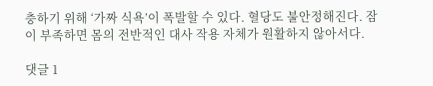충하기 위해 ‘가짜 식욕’이 폭발할 수 있다. 혈당도 불안정해진다. 잠이 부족하면 몸의 전반적인 대사 작용 자체가 원활하지 않아서다.

댓글 1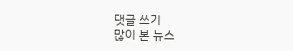댓글 쓰기
많이 본 뉴스